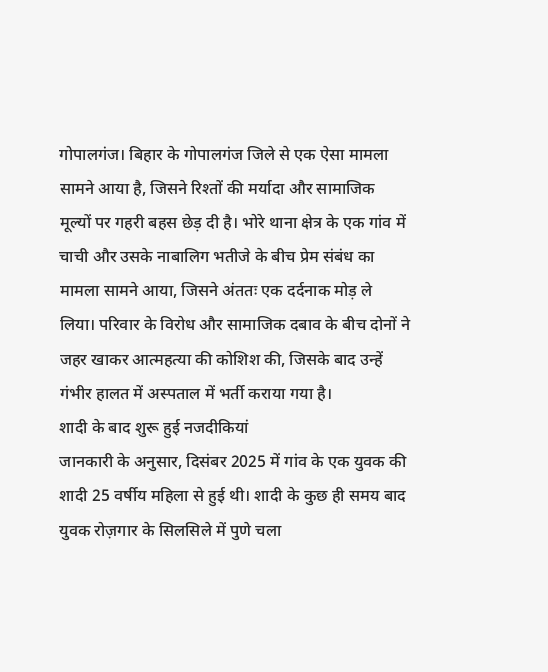गोपालगंज। बिहार के गोपालगंज जिले से एक ऐसा मामला सामने आया है, जिसने रिश्तों की मर्यादा और सामाजिक मूल्यों पर गहरी बहस छेड़ दी है। भोरे थाना क्षेत्र के एक गांव में चाची और उसके नाबालिग भतीजे के बीच प्रेम संबंध का मामला सामने आया, जिसने अंततः एक दर्दनाक मोड़ ले लिया। परिवार के विरोध और सामाजिक दबाव के बीच दोनों ने जहर खाकर आत्महत्या की कोशिश की, जिसके बाद उन्हें गंभीर हालत में अस्पताल में भर्ती कराया गया है।
शादी के बाद शुरू हुई नजदीकियां
जानकारी के अनुसार, दिसंबर 2025 में गांव के एक युवक की शादी 25 वर्षीय महिला से हुई थी। शादी के कुछ ही समय बाद युवक रोज़गार के सिलसिले में पुणे चला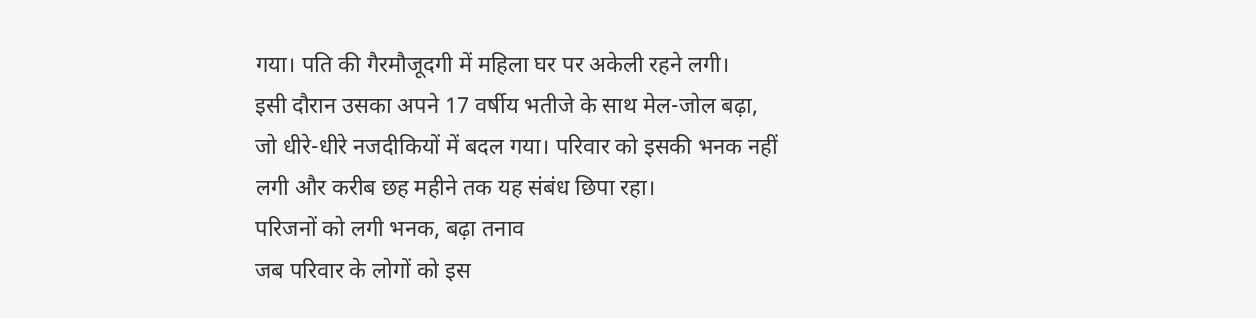गया। पति की गैरमौजूदगी में महिला घर पर अकेली रहने लगी।
इसी दौरान उसका अपने 17 वर्षीय भतीजे के साथ मेल-जोल बढ़ा, जो धीरे-धीरे नजदीकियों में बदल गया। परिवार को इसकी भनक नहीं लगी और करीब छह महीने तक यह संबंध छिपा रहा।
परिजनों को लगी भनक, बढ़ा तनाव
जब परिवार के लोगों को इस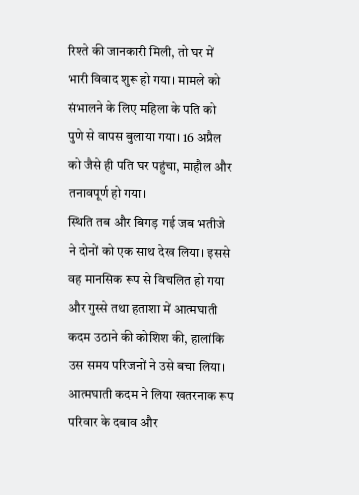रिश्ते की जानकारी मिली, तो घर में भारी विवाद शुरू हो गया। मामले को संभालने के लिए महिला के पति को पुणे से वापस बुलाया गया। 16 अप्रैल को जैसे ही पति घर पहुंचा, माहौल और तनावपूर्ण हो गया।
स्थिति तब और बिगड़ गई जब भतीजे ने दोनों को एक साथ देख लिया। इससे वह मानसिक रूप से विचलित हो गया और गुस्से तथा हताशा में आत्मघाती कदम उठाने की कोशिश की, हालांकि उस समय परिजनों ने उसे बचा लिया।
आत्मघाती कदम ने लिया खतरनाक रूप
परिवार के दबाव और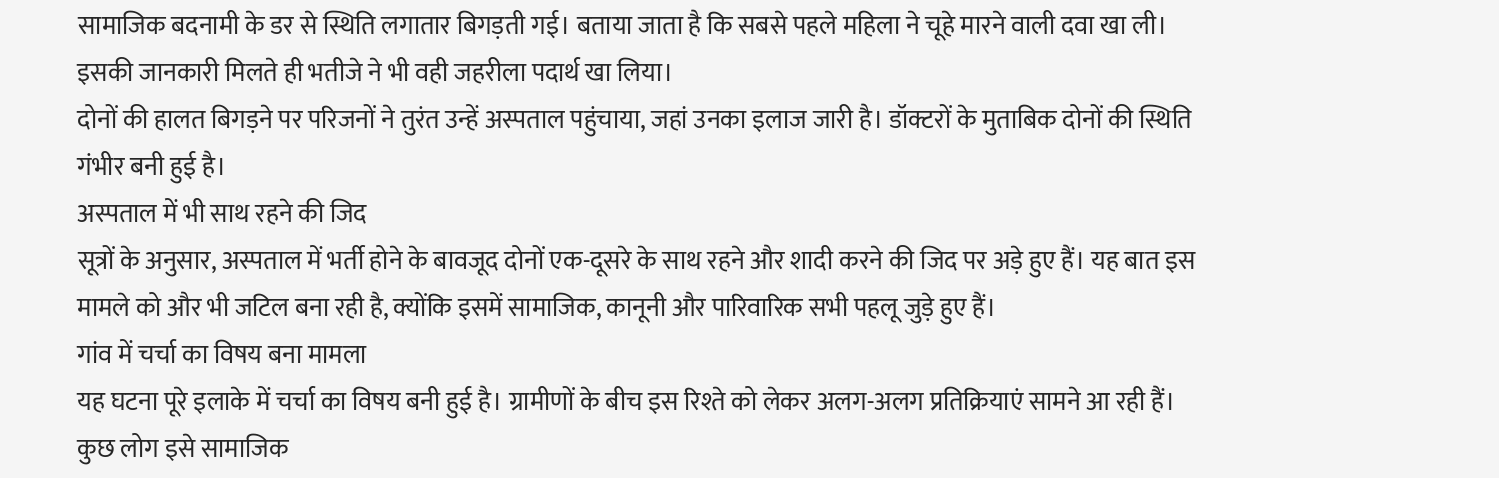सामाजिक बदनामी के डर से स्थिति लगातार बिगड़ती गई। बताया जाता है कि सबसे पहले महिला ने चूहे मारने वाली दवा खा ली। इसकी जानकारी मिलते ही भतीजे ने भी वही जहरीला पदार्थ खा लिया।
दोनों की हालत बिगड़ने पर परिजनों ने तुरंत उन्हें अस्पताल पहुंचाया, जहां उनका इलाज जारी है। डॉक्टरों के मुताबिक दोनों की स्थिति गंभीर बनी हुई है।
अस्पताल में भी साथ रहने की जिद
सूत्रों के अनुसार, अस्पताल में भर्ती होने के बावजूद दोनों एक-दूसरे के साथ रहने और शादी करने की जिद पर अड़े हुए हैं। यह बात इस मामले को और भी जटिल बना रही है, क्योंकि इसमें सामाजिक, कानूनी और पारिवारिक सभी पहलू जुड़े हुए हैं।
गांव में चर्चा का विषय बना मामला
यह घटना पूरे इलाके में चर्चा का विषय बनी हुई है। ग्रामीणों के बीच इस रिश्ते को लेकर अलग-अलग प्रतिक्रियाएं सामने आ रही हैं। कुछ लोग इसे सामाजिक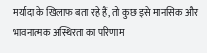मर्यादा के खिलाफ बता रहे हैं, तो कुछ इसे मानसिक और भावनात्मक अस्थिरता का परिणाम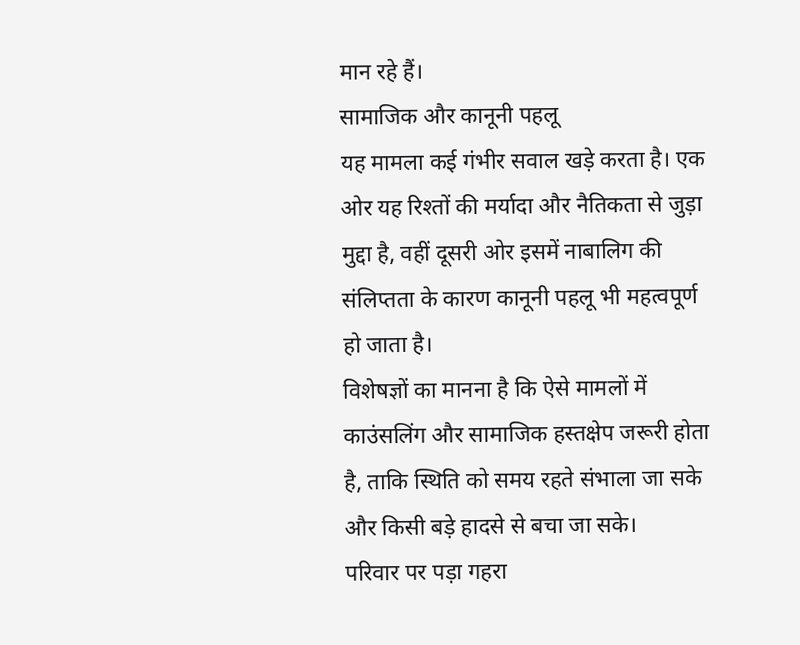मान रहे हैं।
सामाजिक और कानूनी पहलू
यह मामला कई गंभीर सवाल खड़े करता है। एक ओर यह रिश्तों की मर्यादा और नैतिकता से जुड़ा मुद्दा है, वहीं दूसरी ओर इसमें नाबालिग की संलिप्तता के कारण कानूनी पहलू भी महत्वपूर्ण हो जाता है।
विशेषज्ञों का मानना है कि ऐसे मामलों में काउंसलिंग और सामाजिक हस्तक्षेप जरूरी होता है, ताकि स्थिति को समय रहते संभाला जा सके और किसी बड़े हादसे से बचा जा सके।
परिवार पर पड़ा गहरा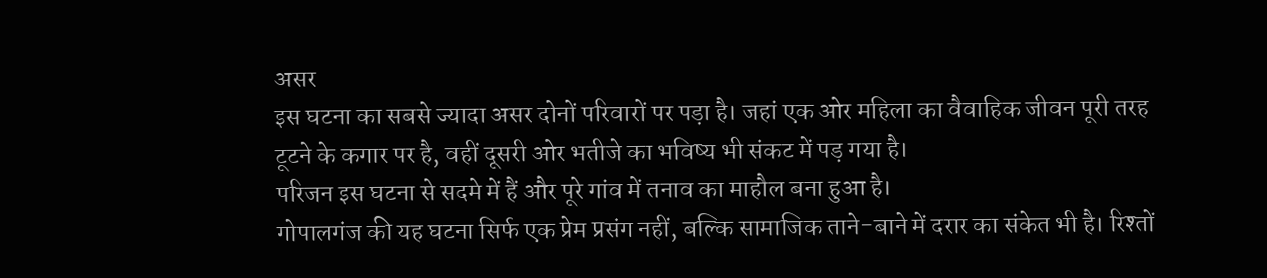असर
इस घटना का सबसे ज्यादा असर दोनों परिवारों पर पड़ा है। जहां एक ओर महिला का वैवाहिक जीवन पूरी तरह टूटने के कगार पर है, वहीं दूसरी ओर भतीजे का भविष्य भी संकट में पड़ गया है।
परिजन इस घटना से सदमे में हैं और पूरे गांव में तनाव का माहौल बना हुआ है।
गोपालगंज की यह घटना सिर्फ एक प्रेम प्रसंग नहीं, बल्कि सामाजिक ताने-बाने में दरार का संकेत भी है। रिश्तों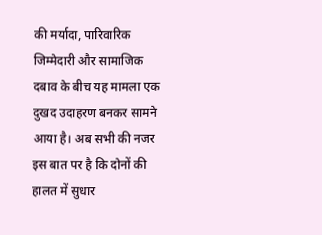की मर्यादा, पारिवारिक जिम्मेदारी और सामाजिक दबाव के बीच यह मामला एक दुखद उदाहरण बनकर सामने आया है। अब सभी की नजर इस बात पर है कि दोनों की हालत में सुधार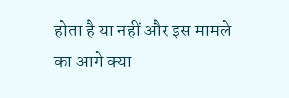होता है या नहीं और इस मामले का आगे क्या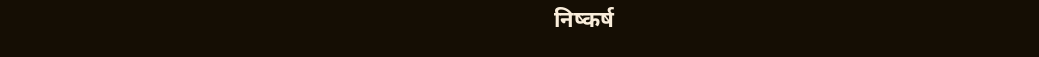निष्कर्ष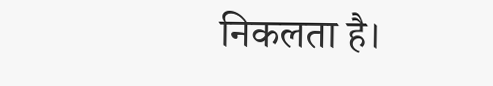निकलता है।